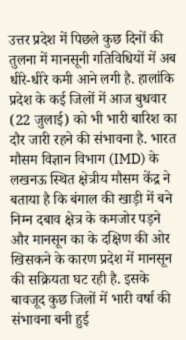उत्तर प्रदेश में पिछले कुछ दिनों की तुलना में मानसूनी गतिविधियों में अब धीरे-धीरे कमी आने लगी है. हालांकि प्रदेश के कई जिलों में आज बुधवार (22 जुलाई) को भी भारी बारिश का दौर जारी रहने की संभावना है. भारत मौसम विज्ञान विभाग (IMD) के लखनऊ स्थित क्षेत्रीय मौसम केंद्र ने बताया है कि बंगाल की खाड़ी में बने निम्न दबाव क्षेत्र के कमजोर पड़ने और मानसून का के दक्षिण की ओर खिसकने के कारण प्रदेश में मानसून की सक्रियता घट रही है. इसके बावजूद कुछ जिलों में भारी वर्षा की संभावना बनी हुई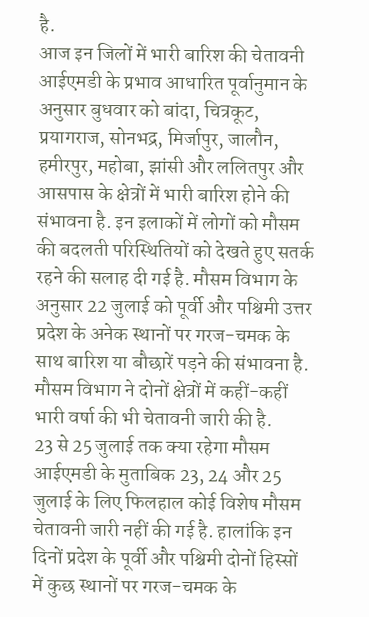है.
आज इन जिलों में भारी बारिश की चेतावनी
आईएमडी के प्रभाव आधारित पूर्वानुमान के अनुसार बुधवार को बांदा, चित्रकूट, प्रयागराज, सोनभद्र, मिर्जापुर, जालौन, हमीरपुर, महोबा, झांसी और ललितपुर और आसपास के क्षेत्रों में भारी बारिश होने की संभावना है. इन इलाकों में लोगों को मौसम की बदलती परिस्थितियों को देखते हुए सतर्क रहने की सलाह दी गई है. मौसम विभाग के अनुसार 22 जुलाई को पूर्वी और पश्चिमी उत्तर प्रदेश के अनेक स्थानों पर गरज-चमक के साथ बारिश या बौछारें पड़ने की संभावना है. मौसम विभाग ने दोनों क्षेत्रों में कहीं-कहीं भारी वर्षा की भी चेतावनी जारी की है.
23 से 25 जुलाई तक क्या रहेगा मौसम
आईएमडी के मुताबिक 23, 24 और 25 जुलाई के लिए फिलहाल कोई विशेष मौसम चेतावनी जारी नहीं की गई है. हालांकि इन दिनों प्रदेश के पूर्वी और पश्चिमी दोनों हिस्सों में कुछ स्थानों पर गरज-चमक के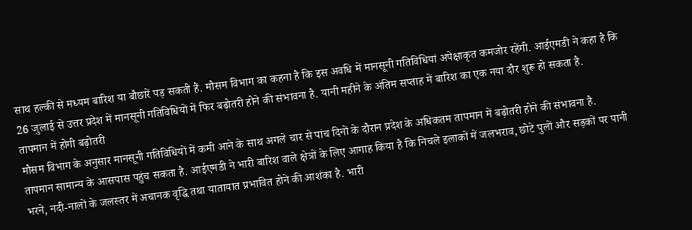साथ हल्की से मध्यम बारिश या बौछारें पड़ सकती हैं. मौसम विभाग का कहना है कि इस अवधि में मानसूनी गतिविधियां अपेक्षाकृत कमजोर रहेंगी. आईएमडी ने कहा है कि 26 जुलाई से उत्तर प्रदेश में मानसूनी गतिविधियों में फिर बढ़ोतरी होने की संभावना है. यानी महीने के अंतिम सप्ताह में बारिश का एक नया दौर शुरू हो सकता है.
तापमान में होगी बढ़ोतरी
मौसम विभाग के अनुसार मानसूनी गतिविधियों में कमी आने के साथ अगले चार से पांच दिनों के दौरान प्रदेश के अधिकतम तापमान में बढ़ोतरी होने की संभावना है. तापमान सामान्य के आसपास पहुंच सकता है. आईएमडी ने भारी बारिश वाले क्षेत्रों के लिए आगाह किया है कि निचले इलाकों में जलभराव, छोटे पुलों और सड़कों पर पानी भरने, नदी-नालों के जलस्तर में अचानक वृद्धि तथा यातायात प्रभावित होने की आशंका है. भारी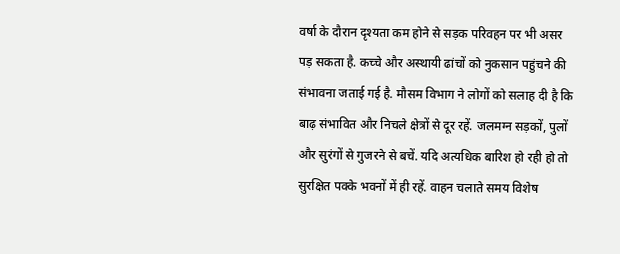वर्षा के दौरान दृश्यता कम होने से सड़क परिवहन पर भी असर पड़ सकता है. कच्चे और अस्थायी ढांचों को नुकसान पहुंचने की संभावना जताई गई है. मौसम विभाग ने लोगों को सलाह दी है कि बाढ़ संभावित और निचले क्षेत्रों से दूर रहें. जलमग्न सड़कों, पुलों और सुरंगों से गुजरने से बचें. यदि अत्यधिक बारिश हो रही हो तो सुरक्षित पक्के भवनों में ही रहें. वाहन चलाते समय विशेष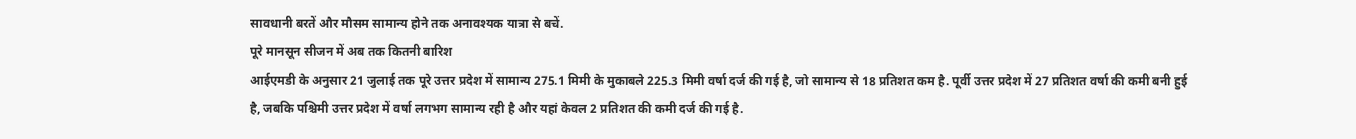सावधानी बरतें और मौसम सामान्य होने तक अनावश्यक यात्रा से बचें.
पूरे मानसून सीजन में अब तक कितनी बारिश
आईएमडी के अनुसार 21 जुलाई तक पूरे उत्तर प्रदेश में सामान्य 275.1 मिमी के मुकाबले 225.3 मिमी वर्षा दर्ज की गई है, जो सामान्य से 18 प्रतिशत कम है. पूर्वी उत्तर प्रदेश में 27 प्रतिशत वर्षा की कमी बनी हुई है, जबकि पश्चिमी उत्तर प्रदेश में वर्षा लगभग सामान्य रही है और यहां केवल 2 प्रतिशत की कमी दर्ज की गई है.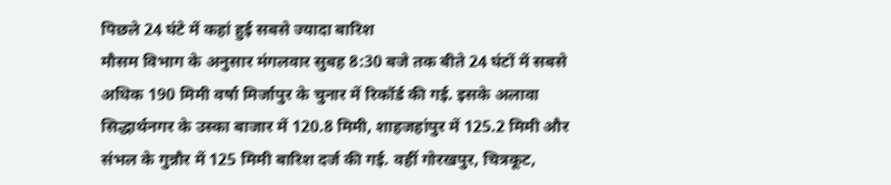पिछले 24 घंटे में कहां हुई सबसे ज्यादा बारिश
मौसम विभाग के अनुसार मंगलवार सुबह 8:30 बजे तक बीते 24 घंटों में सबसे अधिक 190 मिमी वर्षा मिर्जापुर के चुनार में रिकॉर्ड की गई. इसके अलावा सिद्धार्थनगर के उस्का बाजार में 120.8 मिमी, शाहजहांपुर में 125.2 मिमी और संभल के गुन्नौर में 125 मिमी बारिश दर्ज की गई. वहीं गोरखपुर, चित्रकूट,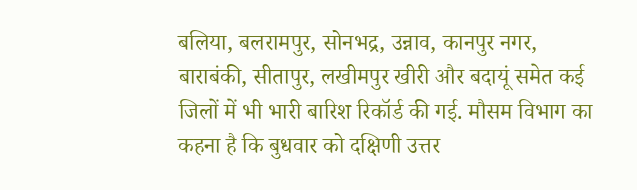बलिया, बलरामपुर, सोनभद्र, उन्नाव, कानपुर नगर, बाराबंकी, सीतापुर, लखीमपुर खीरी और बदायूं समेत कई जिलों में भी भारी बारिश रिकॉर्ड की गई. मौसम विभाग का कहना है कि बुधवार को दक्षिणी उत्तर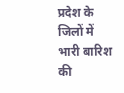प्रदेश के जिलों में भारी बारिश की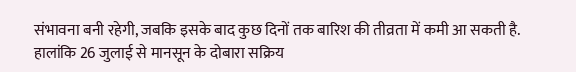संभावना बनी रहेगी, जबकि इसके बाद कुछ दिनों तक बारिश की तीव्रता में कमी आ सकती है. हालांकि 26 जुलाई से मानसून के दोबारा सक्रिय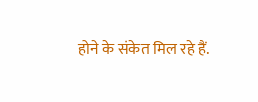होने के संकेत मिल रहे हैं.